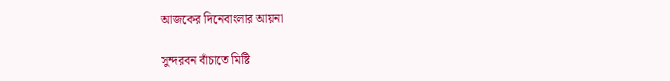আজকের দিনেবাংলার আয়না

সুন্দরবন বাঁচাতে মিষ্টি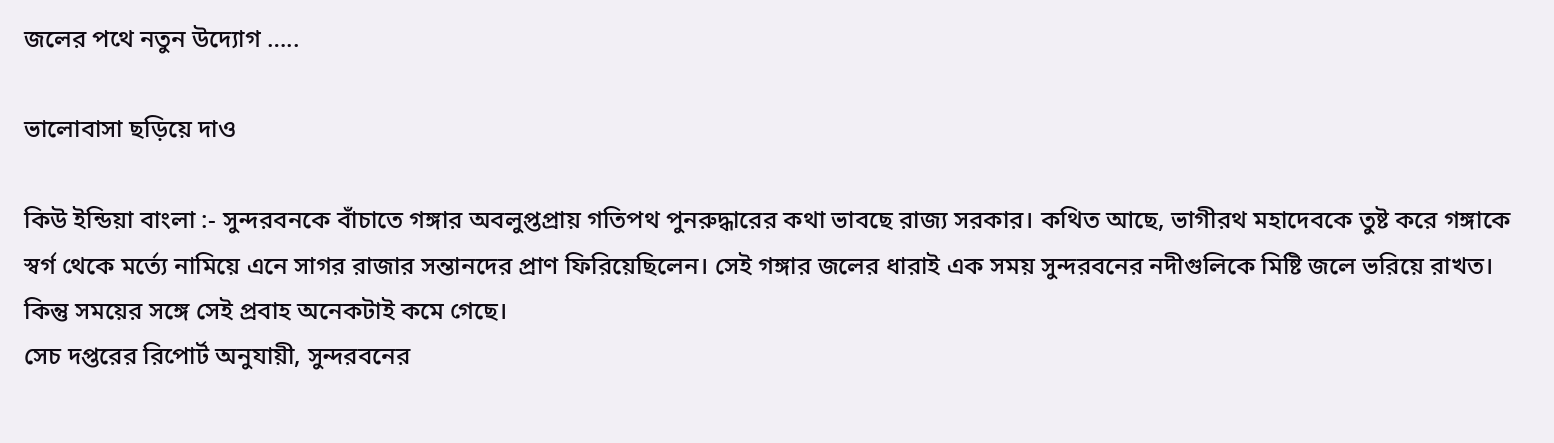জলের পথে নতুন উদ্যোগ …..

ভালোবাসা ছড়িয়ে দাও

কিউ ইন্ডিয়া বাংলা :- সুন্দরবনকে বাঁচাতে গঙ্গার অবলুপ্তপ্রায় গতিপথ পুনরুদ্ধারের কথা ভাবছে রাজ্য সরকার। কথিত আছে, ভাগীরথ মহাদেবকে তুষ্ট করে গঙ্গাকে স্বর্গ থেকে মর্ত্যে নামিয়ে এনে সাগর রাজার সন্তানদের প্রাণ ফিরিয়েছিলেন। সেই গঙ্গার জলের ধারাই এক সময় সুন্দরবনের নদীগুলিকে মিষ্টি জলে ভরিয়ে রাখত। কিন্তু সময়ের সঙ্গে সেই প্রবাহ অনেকটাই কমে গেছে।
সেচ দপ্তরের রিপোর্ট অনুযায়ী, সুন্দরবনের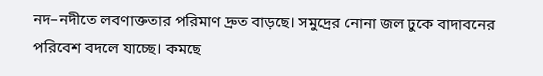নদ–নদীতে লবণাক্ততার পরিমাণ দ্রুত বাড়ছে। সমুদ্রের নোনা জল ঢুকে বাদাবনের পরিবেশ বদলে যাচ্ছে। কমছে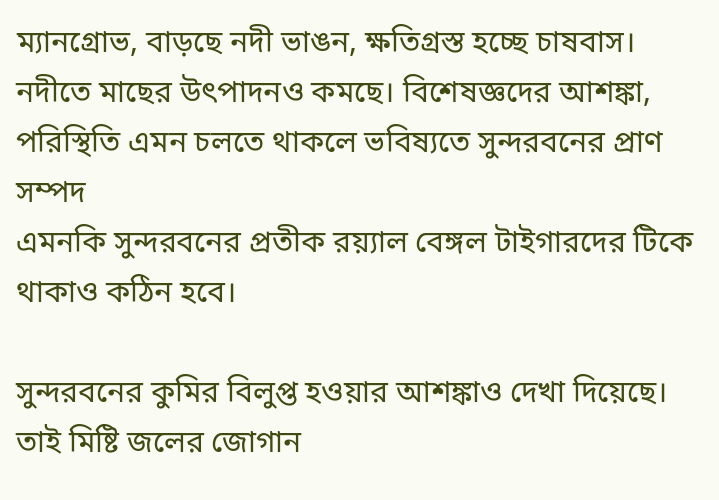ম্যানগ্রোভ, বাড়ছে নদী ভাঙন, ক্ষতিগ্রস্ত হচ্ছে চাষবাস। নদীতে মাছের উৎপাদনও কমছে। বিশেষজ্ঞদের আশঙ্কা, পরিস্থিতি এমন চলতে থাকলে ভবিষ্যতে সুন্দরবনের প্রাণ সম্পদ
এমনকি সুন্দরবনের প্রতীক রয়্যাল বেঙ্গল টাইগারদের টিকে থাকাও কঠিন হবে।

সুন্দরবনের কুমির বিলুপ্ত হওয়ার আশঙ্কাও দেখা দিয়েছে। তাই মিষ্টি জলের জোগান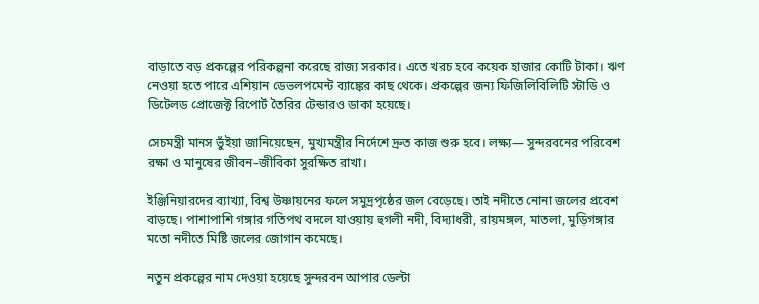বাড়াতে বড় প্রকল্পের পরিকল্পনা করেছে রাজ্য সরকার। এতে খরচ হবে কয়েক হাজার কোটি টাকা। ঋণ নেওয়া হতে পারে এশিয়ান ডেভলপমেন্ট ব্যাঙ্কের কাছ থেকে। প্রকল্পের জন্য ফিজিলিবিলিটি স্টাডি ও ডিটেলড প্রোজেক্ট রিপোর্ট তৈরির টেন্ডারও ডাকা হয়েছে।

সেচমন্ত্রী মানস ভুঁইয়া জানিয়েছেন, মুখ্যমন্ত্রীর নির্দেশে দ্রুত কাজ শুরু হবে। লক্ষ্য— সুন্দরবনের পরিবেশ রক্ষা ও মানুষের জীবন–জীবিকা সুরক্ষিত রাখা।

ইঞ্জিনিয়ারদের ব্যাখ্যা, বিশ্ব উষ্ণায়নের ফলে সমুদ্রপৃষ্ঠের জল বেড়েছে। তাই নদীতে নোনা জলের প্রবেশ বাড়ছে। পাশাপাশি গঙ্গার গতিপথ বদলে যাওয়ায় হুগলী নদী, বিদ্যাধরী, রায়মঙ্গল, মাতলা, মুড়িগঙ্গার মতো নদীতে মিষ্টি জলের জোগান কমেছে।

নতুন প্রকল্পের নাম দেওয়া হয়েছে সুন্দরবন আপার ডেল্টা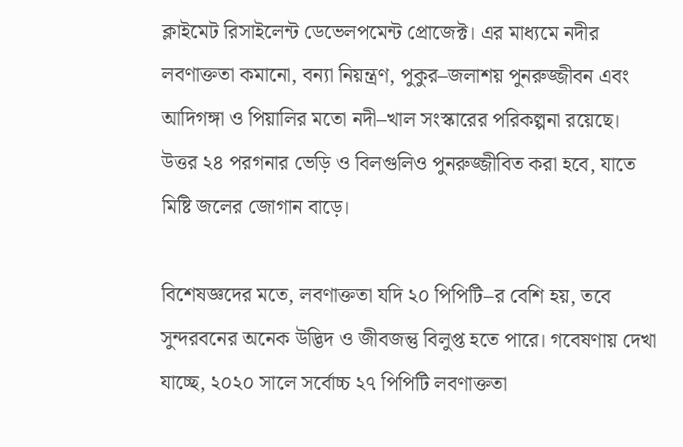ক্লাইমেট রিসাইলেন্ট ডেভেলপমেন্ট প্রোজেক্ট। এর মাধ্যমে নদীর লবণাক্ততা কমানো, বন্যা নিয়ন্ত্রণ, পুকুর–জলাশয় পুনরুজ্জীবন এবং আদিগঙ্গা ও পিয়ালির মতো নদী–খাল সংস্কারের পরিকল্পনা রয়েছে। উত্তর ২৪ পরগনার ভেড়ি ও বিলগুলিও পুনরুজ্জীবিত করা হবে, যাতে মিষ্টি জলের জোগান বাড়ে।

বিশেষজ্ঞদের মতে, লবণাক্ততা যদি ২০ পিপিটি–র বেশি হয়, তবে সুন্দরবনের অনেক উদ্ভিদ ও জীবজন্তু বিলুপ্ত হতে পারে। গবেষণায় দেখা যাচ্ছে, ২০২০ সালে সর্বোচ্চ ২৭ পিপিটি লবণাক্ততা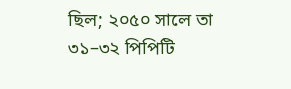ছিল; ২০৫০ সালে তা ৩১–৩২ পিপিটি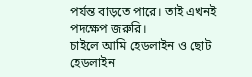পর্যন্ত বাড়তে পারে। তাই এখনই পদক্ষেপ জরুরি।
চাইলে আমি হেডলাইন ও ছোট হেডলাইন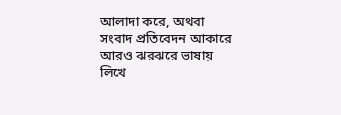আলাদা করে, অথবা সংবাদ প্রতিবেদন আকারে আরও ঝরঝরে ভাষায় লিখে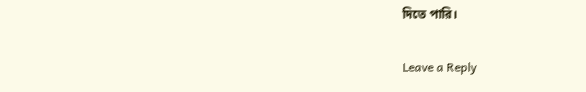দিতে পারি।

Leave a Reply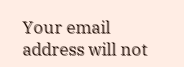Your email address will not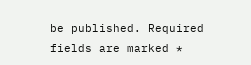be published. Required fields are marked *